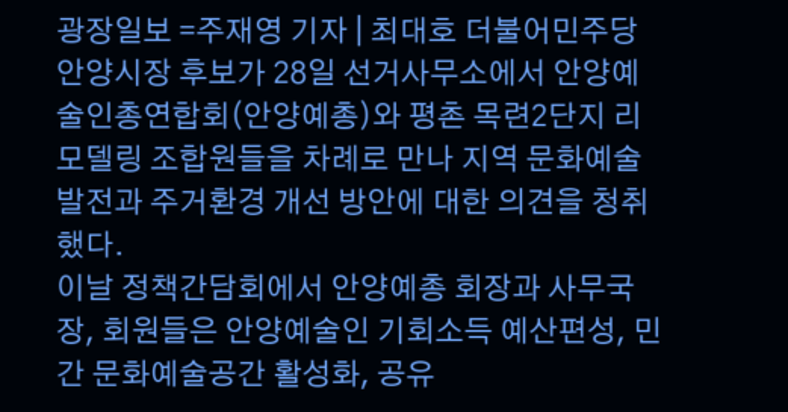광장일보 =주재영 기자 | 최대호 더불어민주당 안양시장 후보가 28일 선거사무소에서 안양예술인총연합회(안양예총)와 평촌 목련2단지 리모델링 조합원들을 차례로 만나 지역 문화예술 발전과 주거환경 개선 방안에 대한 의견을 청취했다.
이날 정책간담회에서 안양예총 회장과 사무국장, 회원들은 안양예술인 기회소득 예산편성, 민간 문화예술공간 활성화, 공유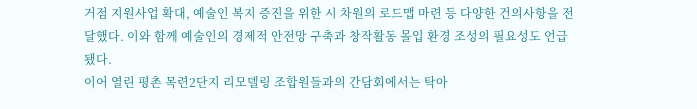거점 지원사업 확대, 예술인 복지 증진을 위한 시 차원의 로드맵 마련 등 다양한 건의사항을 전달했다. 이와 함께 예술인의 경제적 안전망 구축과 창작활동 몰입 환경 조성의 필요성도 언급됐다.
이어 열린 평촌 목련2단지 리모델링 조합원들과의 간담회에서는 탁아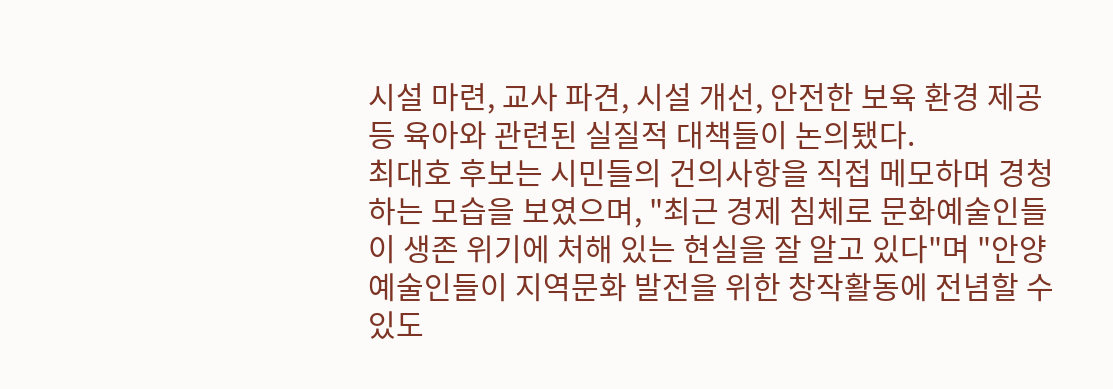시설 마련, 교사 파견, 시설 개선, 안전한 보육 환경 제공 등 육아와 관련된 실질적 대책들이 논의됐다.
최대호 후보는 시민들의 건의사항을 직접 메모하며 경청하는 모습을 보였으며, "최근 경제 침체로 문화예술인들이 생존 위기에 처해 있는 현실을 잘 알고 있다"며 "안양 예술인들이 지역문화 발전을 위한 창작활동에 전념할 수 있도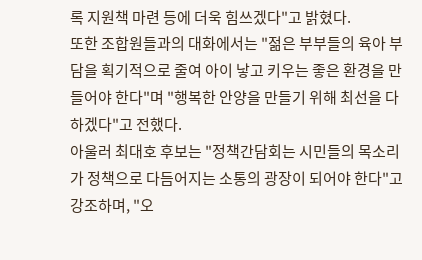록 지원책 마련 등에 더욱 힘쓰겠다"고 밝혔다.
또한 조합원들과의 대화에서는 "젊은 부부들의 육아 부담을 획기적으로 줄여 아이 낳고 키우는 좋은 환경을 만들어야 한다"며 "행복한 안양을 만들기 위해 최선을 다하겠다"고 전했다.
아울러 최대호 후보는 "정책간담회는 시민들의 목소리가 정책으로 다듬어지는 소통의 광장이 되어야 한다"고 강조하며, "오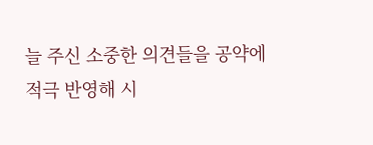늘 주신 소중한 의견들을 공약에 적극 반영해 시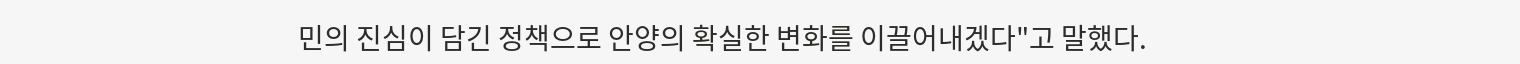민의 진심이 담긴 정책으로 안양의 확실한 변화를 이끌어내겠다"고 말했다.